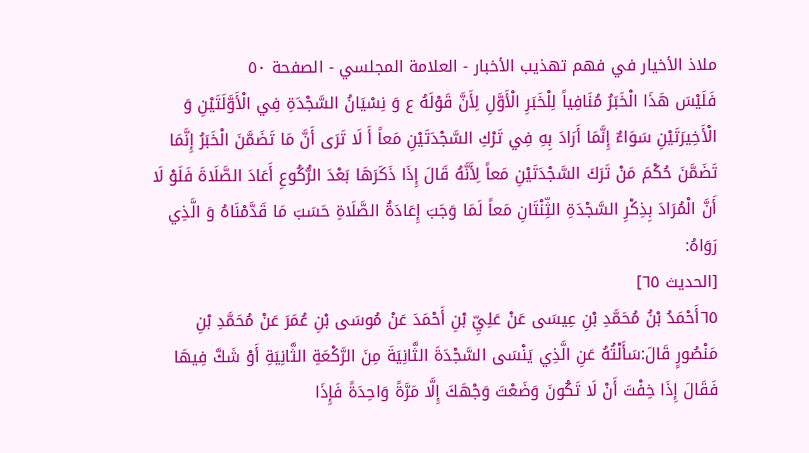ملاذ الأخيار في فهم تهذيب الأخبار - العلامة المجلسي - الصفحة ٥٠
فَلَيْسَ هَذَا الْخَبَرُ مُنَافِياً لِلْخَبَرِ الْأَوَّلِ لِأَنَّ قَوْلَهُ ع وَ نِسْيَانُ السَّجْدَةِ فِي الْأَوَّلَتَيْنِ وَ الْأَخِيرَتَيْنِ سَوَاءٌ إِنَّمَا أَرَادَ بِهِ فِي تَرْكِ السَّجْدَتَيْنِ مَعاً أَ لَا تَرَى أَنَّ مَا تَضَمَّنَ الْخَبَرُ إِنَّمَا تَضَمَّنَ حُكْمَ مَنْ تَرَكَ السَّجْدَتَيْنِ مَعاً لِأَنَّهُ قَالَ إِذَا ذَكَرَهَا بَعْدَ الرُّكُوعِ أَعَادَ الصَّلَاةَ فَلَوْ لَا أَنَّ الْمُرَادَ بِذِكْرِ السَّجْدَةِ الثِّنْتَانِ مَعاً لَمَا وَجَبَ إِعَادَةُ الصَّلَاةِ حَسَبَ مَا قَدَّمْنَاهُ وَ الَّذِي رَوَاهُ:
[الحديث ٦٥]
٦٥أَحْمَدُ بْنُ مُحَمَّدِ بْنِ عِيسَى عَنْ عَلِيِّ بْنِ أَحْمَدَ عَنْ مُوسَى بْنِ عُمَرَ عَنْ مُحَمَّدِ بْنِ مَنْصُورٍ قَالَ:سَأَلْتُهُ عَنِ الَّذِي يَنْسَى السَّجْدَةَ الثَّانِيَةَ مِنَ الرَّكْعَةِ الثَّانِيَةِ أَوْ شَكَّ فِيهَا فَقَالَ إِذَا خِفْتَ أَنْ لَا تَكُونَ وَضَعْتَ وَجْهَكَ إِلَّا مَرَّةً وَاحِدَةً فَإِذَا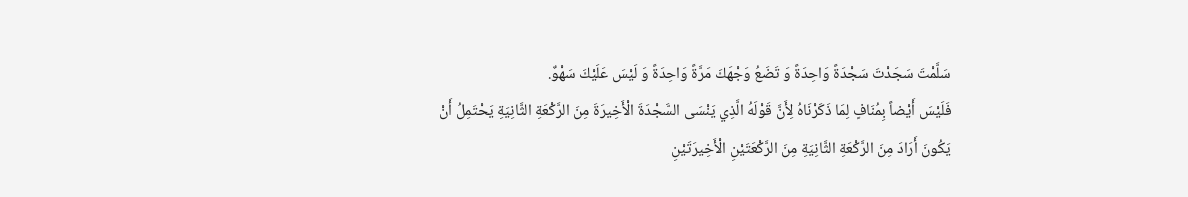سَلَّمْتَ سَجَدْتَ سَجْدَةً وَاحِدَةً وَ تَضَعُ وَجْهَكَ مَرَّةً وَاحِدَةً وَ لَيْسَ عَلَيْكَ سَهْوٌ.
فَلَيْسَ أَيْضاً بِمُنَافٍ لِمَا ذَكَرْنَاهُ لِأَنَّ قَوْلَهُ الَّذِي يَنْسَى السَّجْدَةَ الْأَخِيرَةَ مِنَ الرَّكْعَةِ الثَّانِيَةِ يَحْتَمِلُ أَنْ يَكُونَ أَرَادَ مِنَ الرَّكْعَةِ الثَّانِيَةِ مِنَ الرَّكْعَتَيْنِ الْأَخِيرَتَيْنِ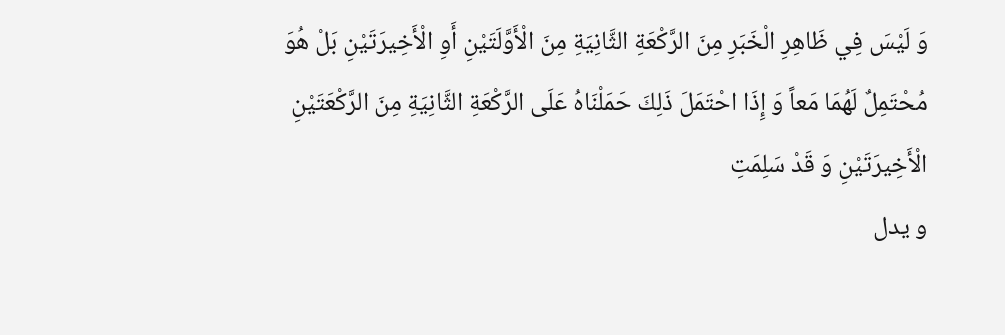وَ لَيْسَ فِي ظَاهِرِ الْخَبَرِ مِنَ الرَّكْعَةِ الثَّانِيَةِ مِنَ الْأَوَّلَتَيْنِ أَوِ الْأَخِيرَتَيْنِ بَلْ هُوَ مُحْتَمِلٌ لَهُمَا مَعاً وَ إِذَا احْتَمَلَ ذَلِكَ حَمَلْنَاهُ عَلَى الرَّكْعَةِ الثَّانِيَةِ مِنَ الرَّكْعَتَيْنِ الْأَخِيرَتَيْنِ وَ قَدْ سَلِمَتِ
و يدل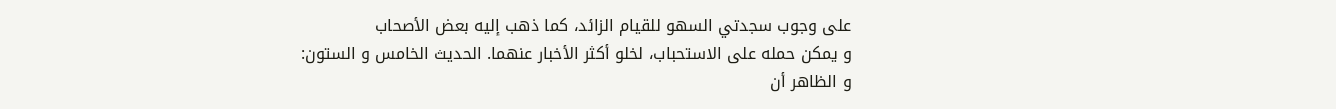على وجوب سجدتي السهو للقيام الزائد، كما ذهب إليه بعض الأصحاب
و يمكن حمله على الاستحباب، لخلو أكثر الأخبار عنهما. الحديث الخامس و الستون:
و الظاهر أن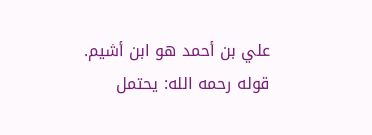علي بن أحمد هو ابن أشيم.
قوله رحمه الله: يحتمل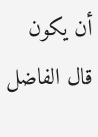أن يكون قال الفاضل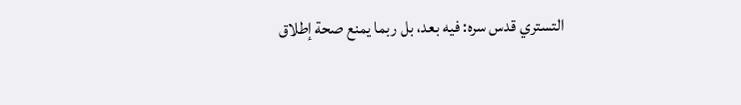التستري قدس سره: فيه بعد، بل ربما يمنع صحة إطلاق